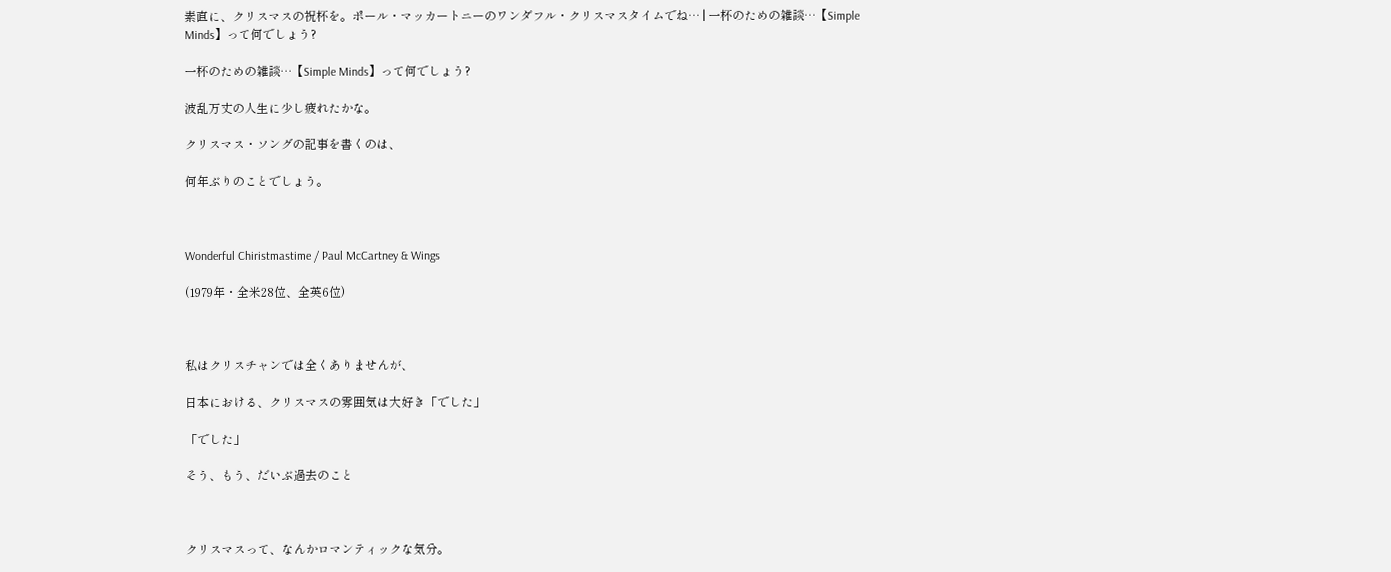素直に、クリスマスの祝杯を。ポール・マッカートニーのワンダフル・クリスマスタイムでね… | 一杯のための雑談…【Simple Minds】って何でしょう?

一杯のための雑談…【Simple Minds】って何でしょう?

波乱万丈の人生に少し疲れたかな。

クリスマス・ソングの記事を書くのは、

何年ぶりのことでしょう。



Wonderful Chiristmastime / Paul McCartney & Wings

(1979年・全米28位、全英6位)



私はクリスチャンでは全くありませんが、

日本における、クリスマスの雰囲気は大好き「でした」

「でした」

そう、もう、だいぶ過去のこと



クリスマスって、なんかロマンティックな気分。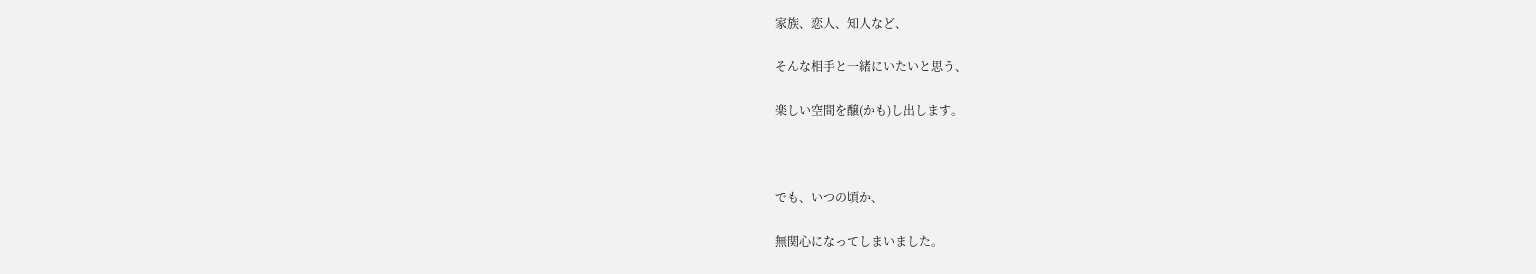家族、恋人、知人など、

そんな相手と一緒にいたいと思う、

楽しい空間を醸(かも)し出します。



でも、いつの頃か、

無関心になってしまいました。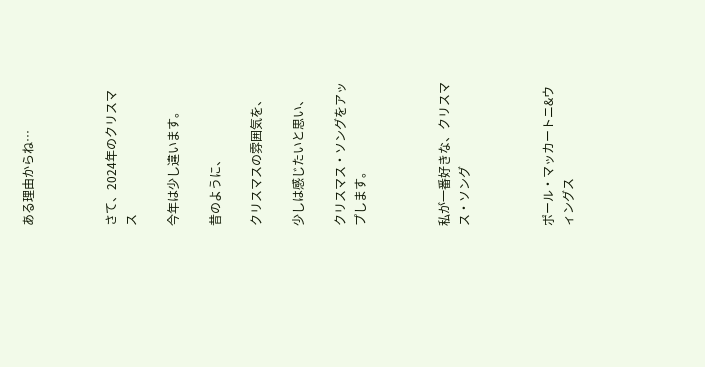ある理由からね…



さて、2024年のクリスマス

今年は少し違います。

昔のように、

クリスマスの雰囲気を、

少しは感じたいと思い、

クリスマス・ソングをアップします。



私が一番好きな、クリスマス・ソング



ポール・マッカートニ&ウィングス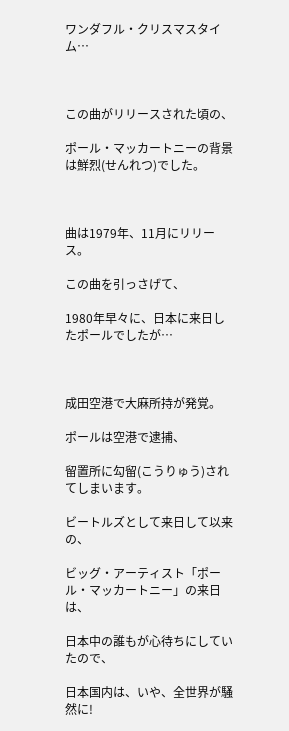ワンダフル・クリスマスタイム…



この曲がリリースされた頃の、

ポール・マッカートニーの背景は鮮烈(せんれつ)でした。



曲は1979年、11月にリリース。

この曲を引っさげて、

1980年早々に、日本に来日したポールでしたが…



成田空港で大麻所持が発覚。

ポールは空港で逮捕、

留置所に勾留(こうりゅう)されてしまいます。

ビートルズとして来日して以来の、

ビッグ・アーティスト「ポール・マッカートニー」の来日は、

日本中の誰もが心待ちにしていたので、

日本国内は、いや、全世界が騒然に!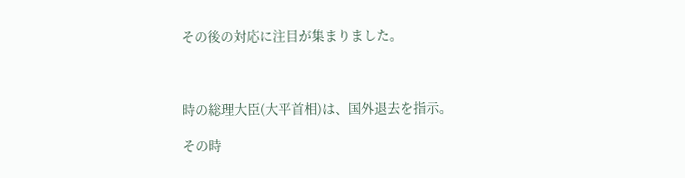その後の対応に注目が集まりました。



時の総理大臣(大平首相)は、国外退去を指示。

その時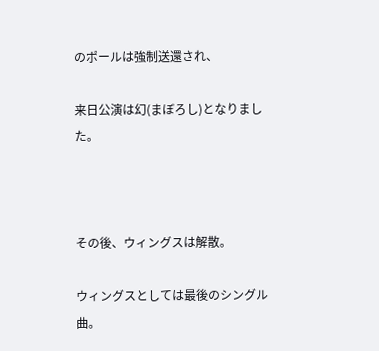のポールは強制送還され、

来日公演は幻(まぼろし)となりました。



その後、ウィングスは解散。

ウィングスとしては最後のシングル曲。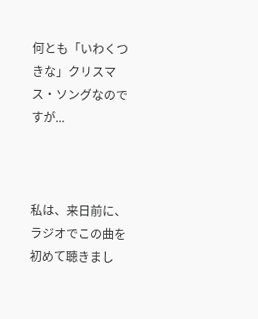何とも「いわくつきな」クリスマス・ソングなのですが...



私は、来日前に、ラジオでこの曲を初めて聴きまし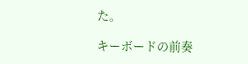た。

キーボードの前奏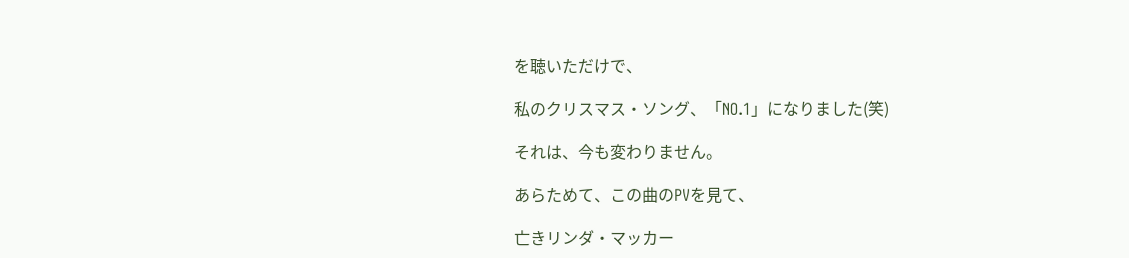を聴いただけで、

私のクリスマス・ソング、「NO.1」になりました(笑)

それは、今も変わりません。

あらためて、この曲のPVを見て、

亡きリンダ・マッカー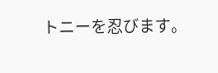トニーを忍びます。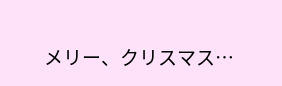メリー、クリスマス…